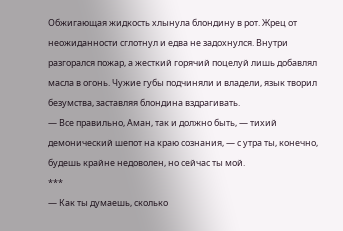Обжигающая жидкость хлынула блондину в рот. Жрец от неожиданности сглотнул и едва не задохнулся. Внутри разгорался пожар, а жесткий горячий поцелуй лишь добавлял масла в огонь. Чужие губы подчиняли и владели, язык творил безумства, заставляя блондина вздрагивать.
— Все правильно, Аман, так и должно быть, — тихий демонический шепот на краю сознания, — с утра ты, конечно, будешь крайне недоволен, но сейчас ты мой.
***
— Как ты думаешь, сколько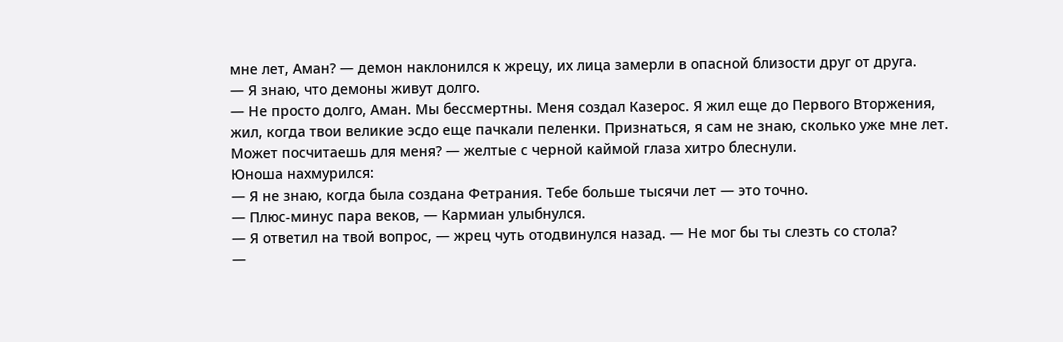мне лет, Аман? — демон наклонился к жрецу, их лица замерли в опасной близости друг от друга.
— Я знаю, что демоны живут долго.
— Не просто долго, Аман. Мы бессмертны. Меня создал Казерос. Я жил еще до Первого Вторжения, жил, когда твои великие эсдо еще пачкали пеленки. Признаться, я сам не знаю, сколько уже мне лет. Может посчитаешь для меня? — желтые с черной каймой глаза хитро блеснули.
Юноша нахмурился:
— Я не знаю, когда была создана Фетрания. Тебе больше тысячи лет — это точно.
— Плюс-минус пара веков, — Кармиан улыбнулся.
— Я ответил на твой вопрос, — жрец чуть отодвинулся назад. — Не мог бы ты слезть со стола?
—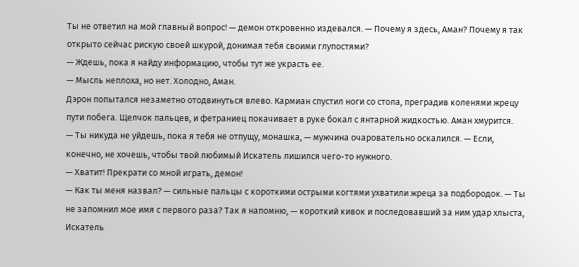Ты не ответил на мой главный вопрос! — демон откровенно издевался. — Почему я здесь, Аман? Почему я так открыто сейчас рискую своей шкурой, донимая тебя своими глупостями?
— Ждешь, пока я найду информацию, чтобы тут же украсть ее.
— Мысль неплоха, но нет. Холодно, Аман.
Дэрон попытался незаметно отодвинуться влево. Кармиан спустил ноги со стола, преградив коленями жрецу пути побега. Щелчок пальцев, и фетраниец покачивает в руке бокал с янтарной жидкостью. Аман хмурится.
— Ты никуда не уйдешь, пока я тебя не отпущу, монашка, — мужчина очаровательно оскалился. — Если, конечно, не хочешь, чтобы твой любимый Искатель лишился чего-то нужного.
— Хватит! Прекрати со мной играть, демон!
— Как ты меня назвал? — сильные пальцы с короткими острыми когтями ухватили жреца за подбородок. — Ты не запомнил мое имя с первого раза? Так я напомню, — короткий кивок и последовавший за ним удар хлыста, Искатель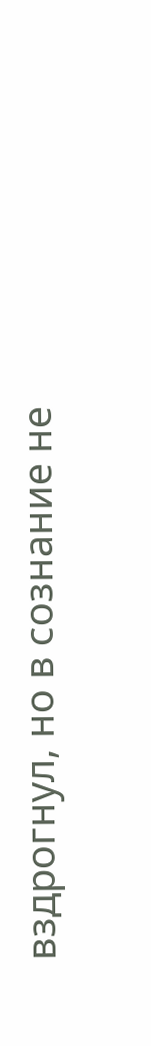вздрогнул, но в сознание не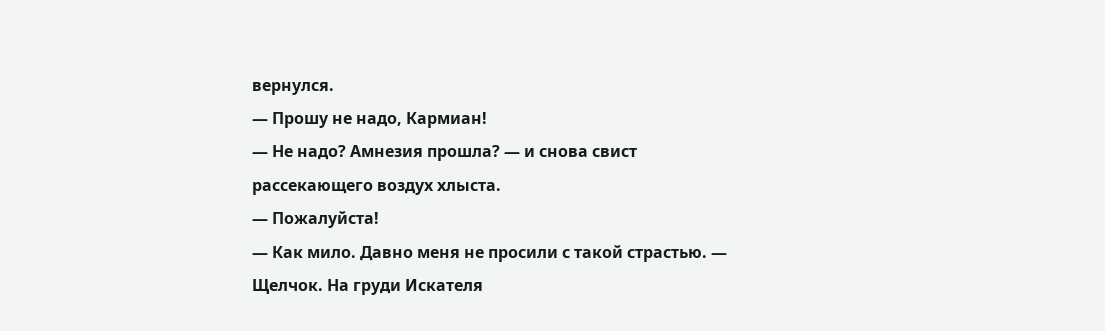вернулся.
— Прошу не надо, Кармиан!
— Не надо? Амнезия прошла? — и снова свист рассекающего воздух хлыста.
— Пожалуйста!
— Как мило. Давно меня не просили с такой страстью. — Щелчок. На груди Искателя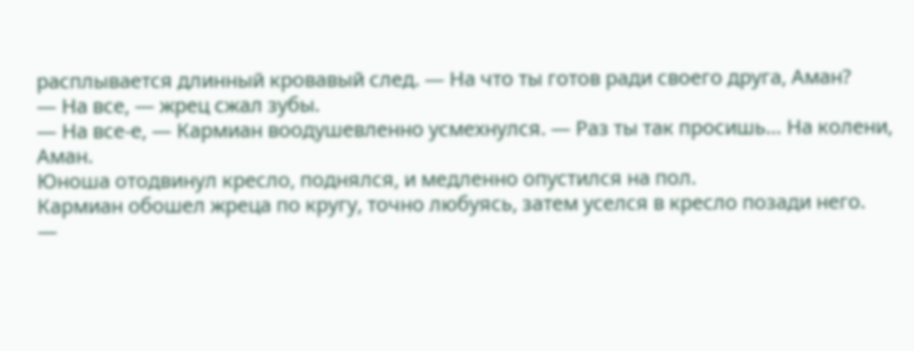расплывается длинный кровавый след. — На что ты готов ради своего друга, Аман?
— На все, — жрец сжал зубы.
— На все-е, — Кармиан воодушевленно усмехнулся. — Раз ты так просишь… На колени, Аман.
Юноша отодвинул кресло, поднялся, и медленно опустился на пол.
Кармиан обошел жреца по кругу, точно любуясь, затем уселся в кресло позади него.
—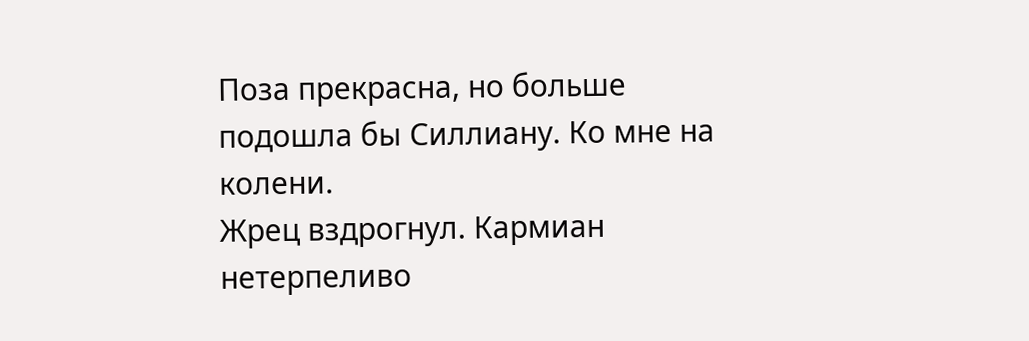Поза прекрасна, но больше подошла бы Силлиану. Ко мне на колени.
Жрец вздрогнул. Кармиан нетерпеливо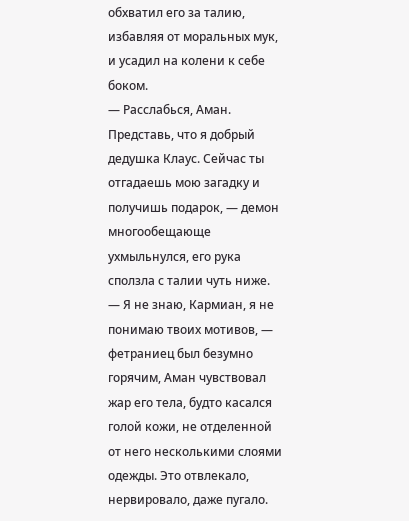обхватил его за талию, избавляя от моральных мук, и усадил на колени к себе боком.
— Расслабься, Аман. Представь, что я добрый дедушка Клаус. Сейчас ты отгадаешь мою загадку и получишь подарок, — демон многообещающе ухмыльнулся, его рука сползла с талии чуть ниже.
— Я не знаю, Кармиан, я не понимаю твоих мотивов, — фетраниец был безумно горячим, Аман чувствовал жар его тела, будто касался голой кожи, не отделенной от него несколькими слоями одежды. Это отвлекало, нервировало, даже пугало.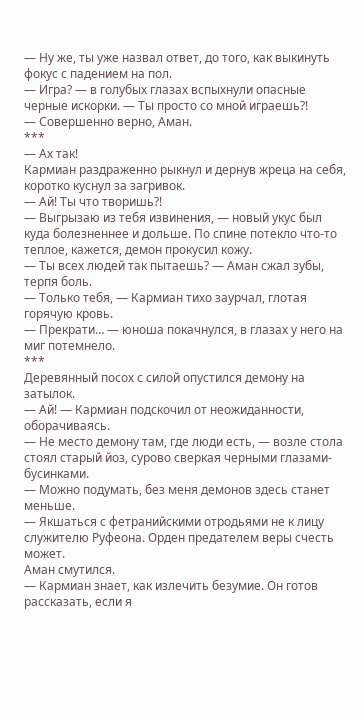— Ну же, ты уже назвал ответ, до того, как выкинуть фокус с падением на пол.
— Игра? — в голубых глазах вспыхнули опасные черные искорки. — Ты просто со мной играешь?!
— Совершенно верно, Аман.
***
— Ах так!
Кармиан раздраженно рыкнул и дернув жреца на себя, коротко куснул за загривок.
— Ай! Ты что творишь?!
— Выгрызаю из тебя извинения, — новый укус был куда болезненнее и дольше. По спине потекло что-то теплое, кажется, демон прокусил кожу.
— Ты всех людей так пытаешь? — Аман сжал зубы, терпя боль.
— Только тебя, — Кармиан тихо заурчал, глотая горячую кровь.
— Прекрати… — юноша покачнулся, в глазах у него на миг потемнело.
***
Деревянный посох с силой опустился демону на затылок.
— Ай! — Кармиан подскочил от неожиданности, оборачиваясь.
— Не место демону там, где люди есть, — возле стола стоял старый йоз, сурово сверкая черными глазами-бусинками.
— Можно подумать, без меня демонов здесь станет меньше.
— Якшаться с фетранийскими отродьями не к лицу служителю Руфеона. Орден предателем веры счесть может.
Аман смутился.
— Кармиан знает, как излечить безумие. Он готов рассказать, если я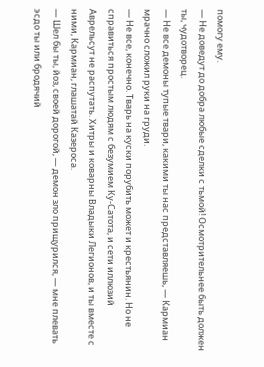помогу ему.
— Не доведут до добра любые сделки с тьмой! Осмотрительнее быть должен ты, чудотворец.
— Не все демоны тупые твари, какими ты нас представляешь, — Кармиан мрачно сложил руки на груди.
— Не все, конечно. Тварь на куски порубить может и крестьянин. Но не справиться простым людям с безумием Ку-Сатота, и сети иллюзий Аврельсут не распутать. Хитры и коварны Владыки Легионов, и ты вместе с ними, Кармиан, глашатай Казероса.
— Шел бы ты, йоз, своей дорогой, — демон зло прищурился, — мне плевать эсдо ты или бродячий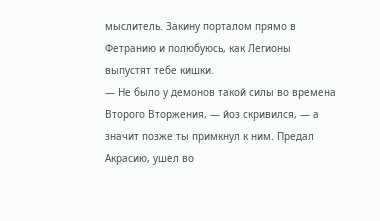мыслитель. Закину порталом прямо в Фетранию и полюбуюсь, как Легионы выпустят тебе кишки.
— Не было у демонов такой силы во времена Второго Вторжения, — йоз скривился, — а значит позже ты примкнул к ним. Предал Акрасию, ушел во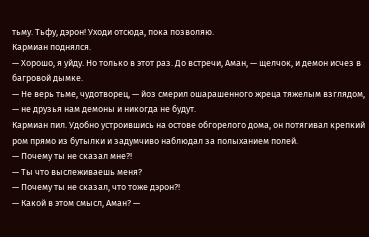тьму. Тьфу, дэрон! Уходи отсюда, пока позволяю.
Кармиан поднялся.
— Хорошо, я уйду. Но только в этот раз. До встречи, Аман, — щелчок, и демон исчез в багровой дымке.
— Не верь тьме, чудотворец, — йоз смерил ошарашенного жреца тяжелым взглядом, — не друзья нам демоны и никогда не будут.
Кармиан пил. Удобно устроившись на остове обгорелого дома, он потягивал крепкий ром прямо из бутылки и задумчиво наблюдал за полыханием полей.
— Почему ты не сказал мне?!
— Ты что выслеживаешь меня?
— Почему ты не сказал, что тоже дэрон?!
— Какой в этом смысл, Аман? —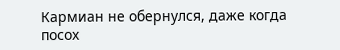Кармиан не обернулся, даже когда посох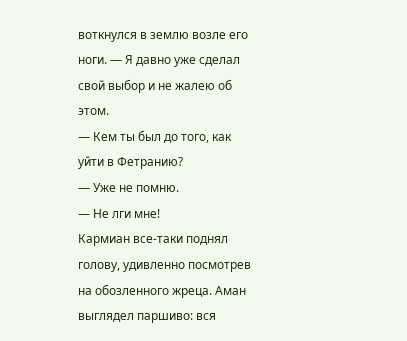воткнулся в землю возле его ноги. — Я давно уже сделал свой выбор и не жалею об этом.
— Кем ты был до того, как уйти в Фетранию?
— Уже не помню.
— Не лги мне!
Кармиан все-таки поднял голову, удивленно посмотрев на обозленного жреца. Аман выглядел паршиво: вся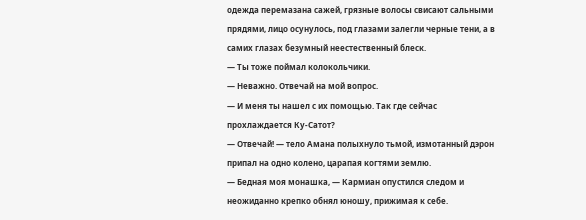одежда перемазана сажей, грязные волосы свисают сальными прядями, лицо осунулось, под глазами залегли черные тени, а в самих глазах безумный неестественный блеск.
— Ты тоже поймал колокольчики.
— Неважно. Отвечай на мой вопрос.
— И меня ты нашел с их помощью. Так где сейчас прохлаждается Ку-Сатот?
— Отвечай! — тело Амана полыхнуло тьмой, измотанный дэрон припал на одно колено, царапая когтями землю.
— Бедная моя монашка, — Кармиан опустился следом и неожиданно крепко обнял юношу, прижимая к себе.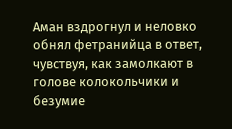Аман вздрогнул и неловко обнял фетранийца в ответ, чувствуя, как замолкают в голове колокольчики и безумие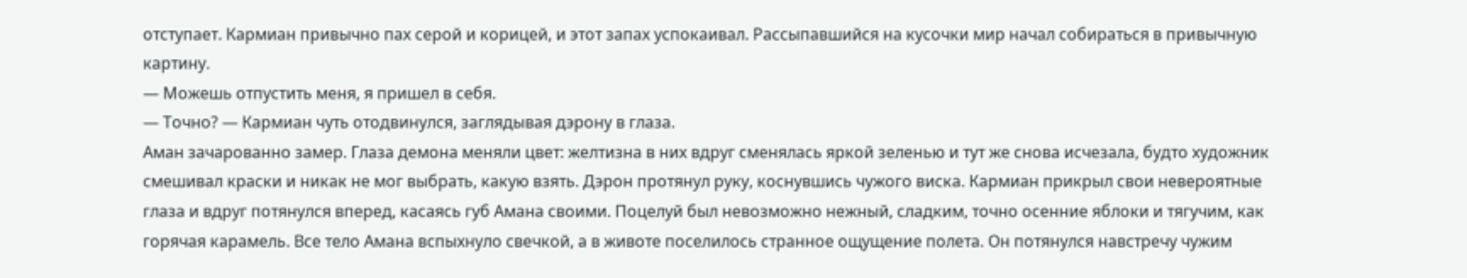отступает. Кармиан привычно пах серой и корицей, и этот запах успокаивал. Рассыпавшийся на кусочки мир начал собираться в привычную картину.
— Можешь отпустить меня, я пришел в себя.
— Точно? — Кармиан чуть отодвинулся, заглядывая дэрону в глаза.
Аман зачарованно замер. Глаза демона меняли цвет: желтизна в них вдруг сменялась яркой зеленью и тут же снова исчезала, будто художник смешивал краски и никак не мог выбрать, какую взять. Дэрон протянул руку, коснувшись чужого виска. Кармиан прикрыл свои невероятные глаза и вдруг потянулся вперед, касаясь губ Амана своими. Поцелуй был невозможно нежный, сладким, точно осенние яблоки и тягучим, как горячая карамель. Все тело Амана вспыхнуло свечкой, а в животе поселилось странное ощущение полета. Он потянулся навстречу чужим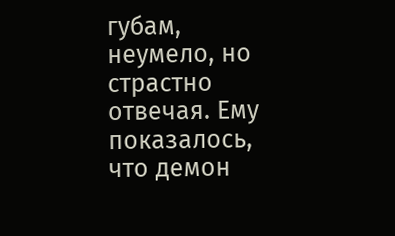губам, неумело, но страстно отвечая. Ему показалось, что демон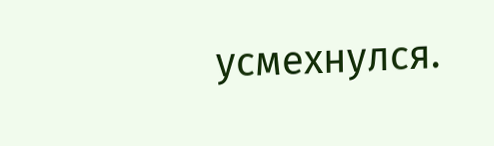усмехнулся.